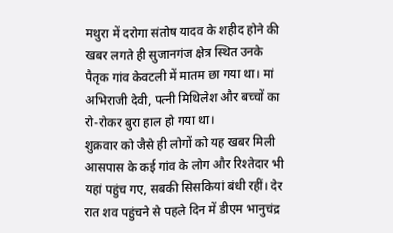मथुरा में दरोगा संतोष यादव के शहीद होने की खबर लगते ही सुजानगंज क्षेत्र स्थित उनके पैतृक गांव केवटली में मातम छा गया था। मां अभिराजी देवी, पत्नी मिथिलेश और बच्चों का रो-रोकर बुरा हाल हो गया था।
शुक्रवार को जैसे ही लोगों को यह खबर मिली आसपास के कई गांव के लोग और रिश्तेदार भी यहां पहुंच गए, सबकी सिसकियां बंधी रहीं। देर रात शव पहुंचने से पहले दिन में डीएम भानुचंद्र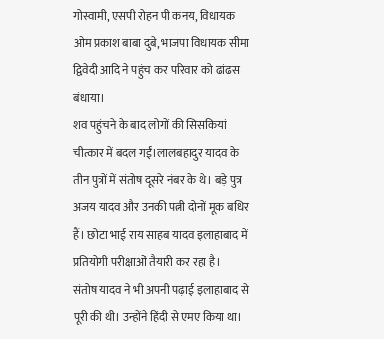गोस्वामी, एसपी रोहन पी कनय, विधायक ओम प्रकाश बाबा दुबे, भाजपा विधायक सीमा द्विवेदी आदि ने पहुंच कर परिवार को ढांढस बंधाया।
शव पहुंचने के बाद लोगों की सिसकियां चीत्कार में बदल गईं।लालबहादुर यादव के तीन पुत्रों में संतोष दूसरे नंबर के थे। बड़े पुत्र अजय यादव और उनकी पत्नी दोनों मूक बधिर हैं। छोटा भाई राय साहब यादव इलाहाबाद में प्रतियोगी परीक्षाओं तैयारी कर रहा है।
संतोष यादव ने भी अपनी पढ़ाई इलाहाबाद से पूरी की थी। उन्होंने हिंदी से एमए किया था।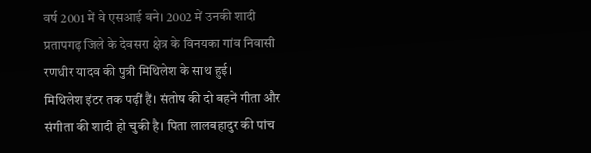वर्ष 2001 में वे एसआई बने। 2002 में उनकी शादी प्रतापगढ़ जिले के देवसरा क्षेत्र के विनयका गांव निवासी रणधीर यादव की पुत्री मिथिलेश के साथ हुई।
मिथिलेश इंटर तक पढ़ीं हैं। संतोष की दो बहनें गीता और संगीता की शादी हो चुकी है। पिता लालबहादुर की पांच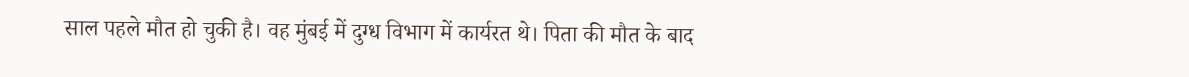साल पहले मौत हो चुकी है। वह मुंबई में दुग्ध विभाग में कार्यरत थे। पिता की मौत के बाद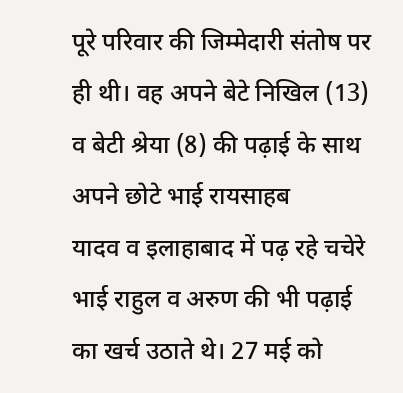पूरे परिवार की जिम्मेदारी संतोष पर ही थी। वह अपने बेटे निखिल (13) व बेटी श्रेया (8) की पढ़ाई के साथ अपने छोटे भाई रायसाहब
यादव व इलाहाबाद में पढ़ रहे चचेरे भाई राहुल व अरुण की भी पढ़ाई का खर्च उठाते थे। 27 मई को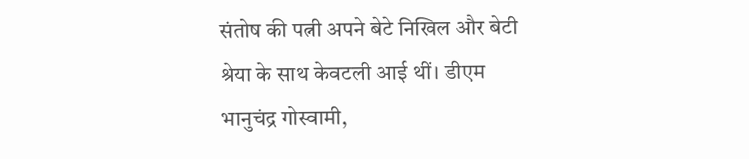संतोष की पत्नी अपने बेटे निखिल और बेटी श्रेया के साथ केवटली आई थीं। डीएम भानुचंद्र गोस्वामी,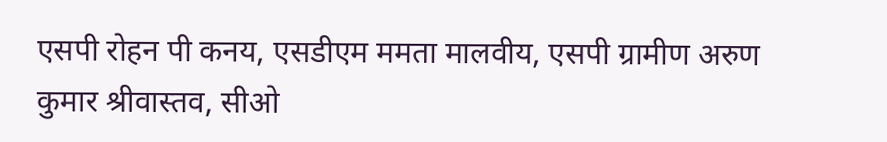एसपी रोहन पी कनय, एसडीएम ममता मालवीय, एसपी ग्रामीण अरुण कुमार श्रीवास्तव, सीओ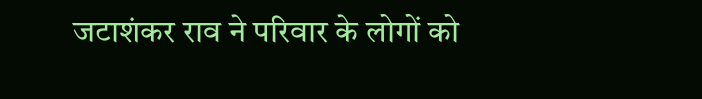जटाशंकर राव ने परिवार के लोगों को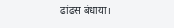ढांढस बंधाया।